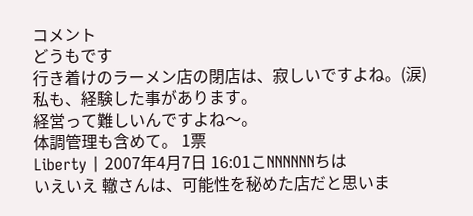コメント
どうもです
行き着けのラーメン店の閉店は、寂しいですよね。(涙)
私も、経験した事があります。
経営って難しいんですよね〜。
体調管理も含めて。 1票
Liberty | 2007年4月7日 16:01こNNNNNNちは
いえいえ 轍さんは、可能性を秘めた店だと思いま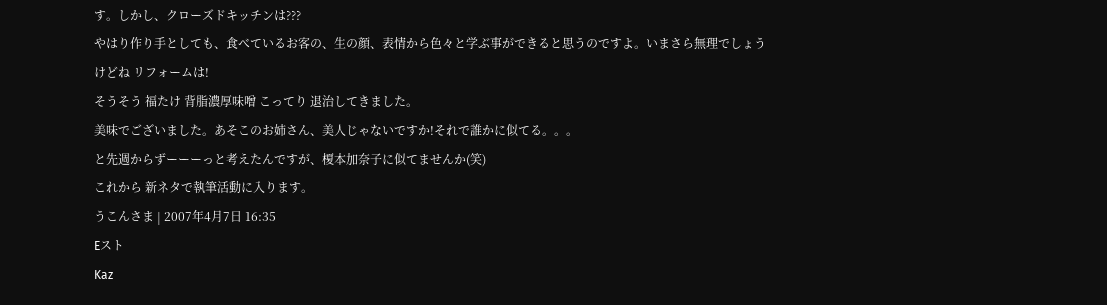す。しかし、クローズドキッチンは???
やはり作り手としても、食べているお客の、生の顔、表情から色々と学ぶ事ができると思うのですよ。いまさら無理でしょうけどね リフォームは!
そうそう 福たけ 背脂濃厚味噌 こってり 退治してきました。
美味でございました。あそこのお姉さん、美人じゃないですか!それで誰かに似てる。。。
と先週からずーーーっと考えたんですが、榎本加奈子に似てませんか(笑)
これから 新ネタで執筆活動に入ります。
うこんさま | 2007年4月7日 16:35
Eスト
Kaz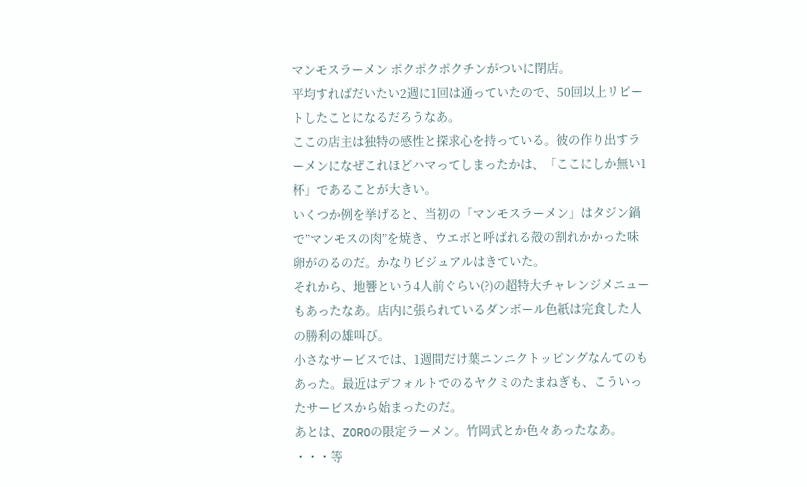マンモスラーメン ポクポクポクチンがついに閉店。
平均すればだいたい2週に1回は通っていたので、50回以上リピートしたことになるだろうなあ。
ここの店主は独特の感性と探求心を持っている。彼の作り出すラーメンになぜこれほどハマってしまったかは、「ここにしか無い1杯」であることが大きい。
いくつか例を挙げると、当初の「マンモスラーメン」はタジン鍋で”マンモスの肉”を焼き、ウエボと呼ばれる殻の割れかかった味卵がのるのだ。かなりビジュアルはきていた。
それから、地響という4人前ぐらい(?)の超特大チャレンジメニューもあったなあ。店内に張られているダンボール色紙は完食した人の勝利の雄叫び。
小さなサービスでは、1週間だけ葉ニンニクトッピングなんてのもあった。最近はデフォルトでのるヤクミのたまねぎも、こういったサービスから始まったのだ。
あとは、ZOROの限定ラーメン。竹岡式とか色々あったなあ。
・・・等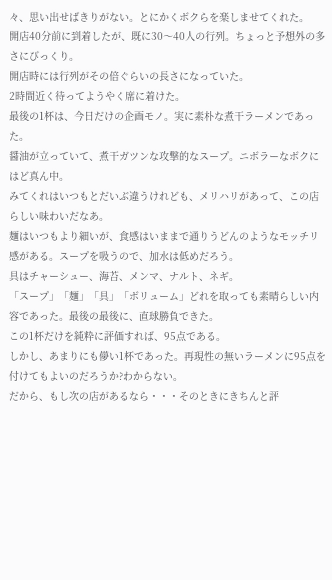々、思い出せばきりがない。とにかくボクらを楽しませてくれた。
開店40分前に到着したが、既に30〜40人の行列。ちょっと予想外の多さにびっくり。
開店時には行列がその倍ぐらいの長さになっていた。
2時間近く待ってようやく席に着けた。
最後の1杯は、今日だけの企画モノ。実に素朴な煮干ラーメンであった。
醤油が立っていて、煮干ガツンな攻撃的なスープ。ニボラーなボクにはど真ん中。
みてくれはいつもとだいぶ違うけれども、メリハリがあって、この店らしい味わいだなあ。
麺はいつもより細いが、食感はいままで通りうどんのようなモッチリ感がある。スープを吸うので、加水は低めだろう。
具はチャーシュー、海苔、メンマ、ナルト、ネギ。
「スープ」「麺」「具」「ボリューム」どれを取っても素晴らしい内容であった。最後の最後に、直球勝負できた。
この1杯だけを純粋に評価すれば、95点である。
しかし、あまりにも儚い1杯であった。再現性の無いラーメンに95点を付けてもよいのだろうか?わからない。
だから、もし次の店があるなら・・・そのときにきちんと評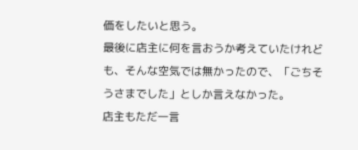価をしたいと思う。
最後に店主に何を言おうか考えていたけれども、そんな空気では無かったので、「ごちそうさまでした」としか言えなかった。
店主もただ一言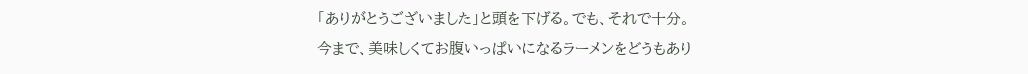「ありがとうございました」と頭を下げる。でも、それで十分。
今まで、美味しくてお腹いっぱいになるラーメンをどうもあり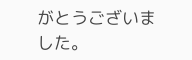がとうございました。